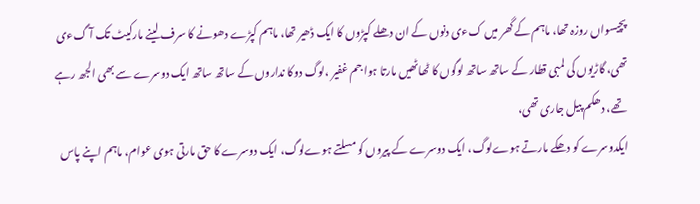پچیسواں روزہ تھا، ماہم کے گھر میں کءی دنوں کے ان دھلے کپڑوں کا ایک ڈھیر تھا، ماہم کپڑے دھونے کا سرف لینے مارکیٹ تک آ گءی تھی، گاڑیوں کی لمبی قطار کے ساتھ ساتھ لوگوں کا ٹھاٹھیں مارتا ہوا جم غفیر ،لوگ دوکا نداروں کے ساتھ ساتھ ایک دوسرے سے بھی الجھ رہے تھے، دھکم پیل جاری تھی،
ایکدوسرے کو دھکے مارتے ہوےلوگ، ایک دوسرے کے پیروں کو مسلتے ہوےلوگ، ایک دوسرے کا حق مارتی ہوی عوام، ماہم اپنے پاس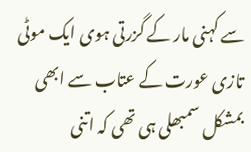سے کہنی مار کے گزرتی ہوی ایک موٹی تازی عورت کے عتاب سے ابھی بمشکل سمبھلی ہی تھی کہ اتنی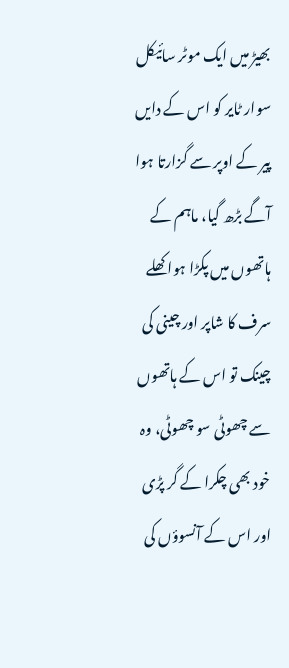بھیڑ میں ایک موٹر سائیکل سوار ٹایر کو اس کے دایں پیر کے اوپر سے گزارتا ہوا آگے بڑھ گیا، ماہم کے ہاتھوں میں پکڑا ہوا کھلے سرف کا شاپر اور چینی کی چینک تو اس کے ہاتھوں سے چھوٹی سو چھوٹی، وہ خود بھی چکرا کے گر پڑی اور اس کے آنسوؤں کی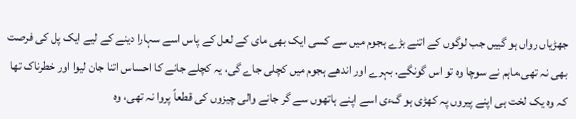جھڑیاں رواں ہو گییں جب لوگوں کے اتنے بڑے ہجوم میں سے کسی ایک بھی مای کے لعل کے پاس اسے سہارا دینے کے لیے ایک پل کی فرصت بھی نہ تھی،ماہم نے سوچا وہ تو اس گونگے. بہرے اور اندھے ہجوم میں کچلی جاے گی، یہ کچلے جانے کا احساس اتنا جان لیوا اور خطرناک تھا کہ وہ یک لخت ہی اپنے پیروں پہ کھڑی ہو گءی اسے اپنے ہاتھوں سے گر جانے والی چیزوں کی قطعاً پروا نہ تھی، وہ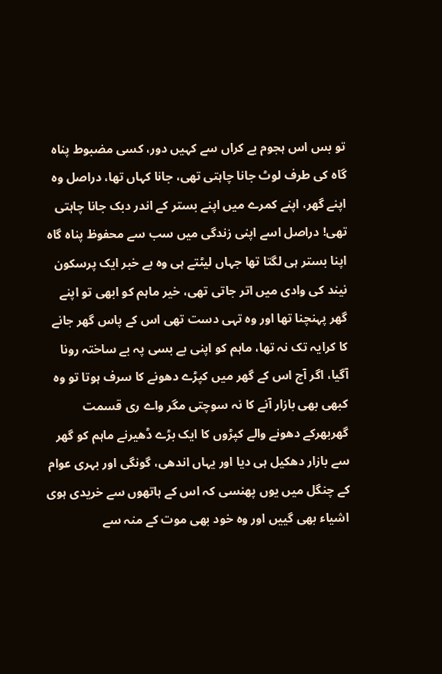تو بس اس ہجوم بے کراں سے کہیں دور، کسی مضبوط پناہ گاہ کی طرف لوٹ جانا چاہتی تھی، جانا کہاں تھا، دراصل وہ اپنے گھر، اپنے کمرے میں اپنے بستر کے اندر دبک جانا چاہتی تھی! دراصل اسے اپنی زندگی میں سب سے محفوظ پناہ گاہ اپنا بستر ہی لگتا تھا جہاں لیٹتے ہی وہ بے خبر ایک پرسکون نیند کی وادی میں اتر جاتی تھی، خیر ماہم کو ابھی تو اپنے گھر پہنچنا تھا اور وہ تہی دست تھی اس کے پاس گھر جانے کا کرایہ تک نہ تھا، ماہم کو اپنی بے بسی پہ بے ساختہ رونا آگیا، اگر آج اس کے گھر میں کپڑے دھونے کا سرف ہوتا تو وہ کبھی بھی بازار آنے کا نہ سوچتی مگر واے ری قسمت
گھربھرکے دھونے والے کپڑوں کا ایک بڑے ڈھیرنے ماہم کو گھر سے بازار دھکیل ہی دیا اور یہاں اندھی، گونگی اور بہری عوام کے چنگل میں یوں پھنسی کہ اس کے ہاتھوں سے خریدی ہوی اشیاء بھی گییں اور وہ خود بھی موت کے منہ سے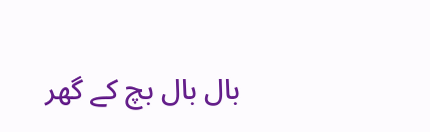بال بال بچ کے گھر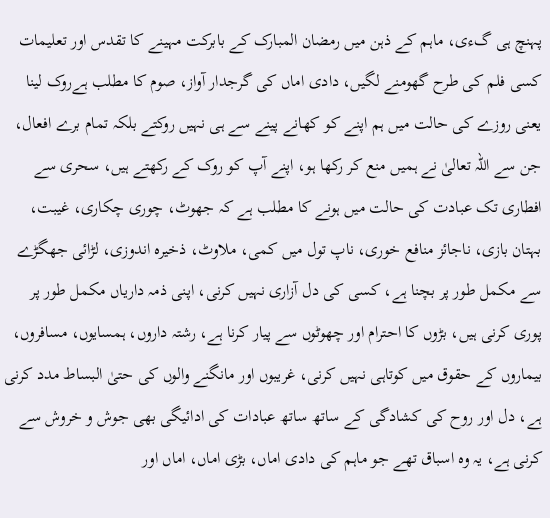پہنچ ہی گءی، ماہم کے ذہن میں رمضان المبارک کے بابرکت مہینے کا تقدس اور تعلیمات کسی فلم کی طرح گھومنے لگیں، دادی اماں کی گرجدار آواز، صوم کا مطلب ہےروک لینا یعنی روزے کی حالت میں ہم اپنے کو کھانے پینے سے ہی نہیں روکتے بلکہ تمام برے افعال، جن سے اللہ تعالیٰ نے ہمیں منع کر رکھا ہو، اپنے آپ کو روک کے رکھتے ہیں، سحری سے افطاری تک عبادت کی حالت میں ہونے کا مطلب ہے کہ جھوٹ، چوری چکاری، غیبت، بہتان بازی، ناجائز منافع خوری، ناپ تول میں کمی، ملاوٹ، ذخیرہ اندوزی، لڑائی جھگڑے سے مکمل طور پر بچنا ہے، کسی کی دل آزاری نہیں کرنی، اپنی ذمہ داریاں مکمل طور پر پوری کرنی ہیں، بڑوں کا احترام اور چھوٹوں سے پیار کرنا ہے، رشتہ داروں، ہمسایوں، مسافروں، بیماروں کے حقوق میں کوتاہی نہیں کرنی، غریبوں اور مانگنے والوں کی حتیٰ البساط مدد کرنی ہے، دل اور روح کی کشادگی کے ساتھ ساتھ عبادات کی ادائیگی بھی جوش و خروش سے کرنی ہے، یہ وہ اسباق تھے جو ماہم کی دادی اماں، بڑی اماں، اماں اور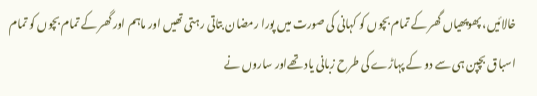خالائیں، پھوپھیاں گھر کے تمام بچوں کو کہانی کی صورت میں پورا رمضان بتاتی رہتی تھیں اور ماہم اور گھر کے تمام بچوں کو تمام اسباق بچپن ہی سے دو کے پہاڑے کی طرح زبانی یاد تھےاور ساروں نے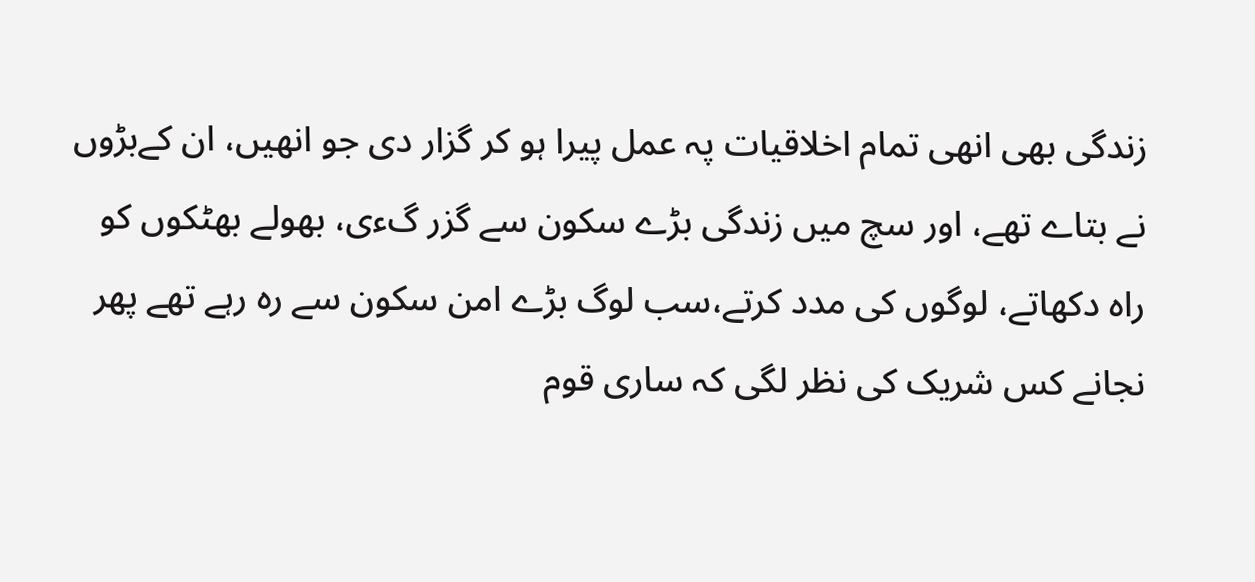زندگی بھی انھی تمام اخلاقیات پہ عمل پیرا ہو کر گزار دی جو انھیں، ان کےبڑوں نے بتاے تھے، اور سچ میں زندگی بڑے سکون سے گزر گءی، بھولے بھٹکوں کو راہ دکھاتے، لوگوں کی مدد کرتے،سب لوگ بڑے امن سکون سے رہ رہے تھے پھر نجانے کس شریک کی نظر لگی کہ ساری قوم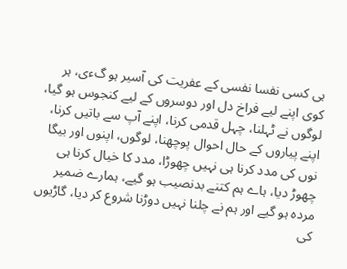ہی کسی نفسا نفسی کے عفریت کی آسیر ہو گءی، ہر کوی اپنے لیے فراخ دل اور دوسروں کے لیے کنجوس ہو گیا، لوگوں نے ٹہلنا، چہل قدمی کرنا، اپنے آپ سے باتیں کرنا، اپنے پیاروں کے حال احوال پوچھنا، لوگوں، اپنوں اور بیگا نوں کی مدد کرنا ہی نہیں چھوڑا، مدد کا خیال کرنا ہی چھوڑ دیا، ہاے ہم کتنے بدنصیب ہو گیے، ہمارے ضمیر مردہ ہو گیے اور ہم نے چلنا نہیں دوڑنا شروع کر دیا، گاڑیوں کی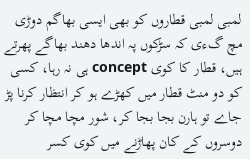لمبی لمبی قطاروں کو بھی ایسی بھاگم دوڑی مچ گءی کہ سڑکوں پہ اندھا دھند بھاگے پھرتے ہیں، قطار کا کوی concept ہی نہ رہا، کسی کو دو منٹ قطار میں کھڑے ہو کر انتظار کرنا پڑ جاے تو ہارن بجا بجا کر، شور مچا مچا کر دوسروں کے کان پھاڑنے میں کوی کسر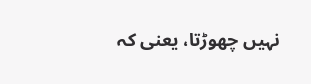نہیں چھوڑتا، یعنی کہ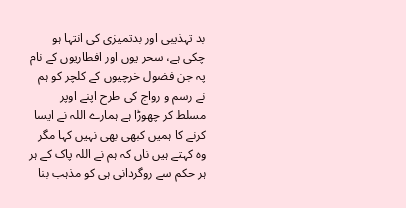بد تہذیبی اور بدتمیزی کی انتہا ہو چکی ہے، سحر یوں اور افطاریوں کے نام پہ جن فضول خرچیوں کے کلچر کو ہم نے رسم و رواج کی طرح اپنے اوپر مسلط کر چھوڑا ہے ہمارے اللہ نے ایسا کرنے کا ہمیں کبھی بھی نہیں کہا مگر وہ کہتے ہیں ناں کہ ہم نے اللہ پاک کے ہر ہر حکم سے روگردانی ہی کو مذہب بنا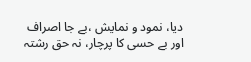دیا، نمود و نمایش ،بے جا اصراف اور بے حسی کا پرچار، نہ حق رشتہ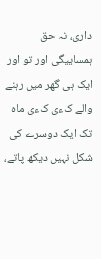داری، نہ حق ہمساییگی اور تو اور ایک ہی گھر میں رہنے والے کءی کءی ماہ تک ایک دوسرے کی شکل نہیں دیکھ پاتے،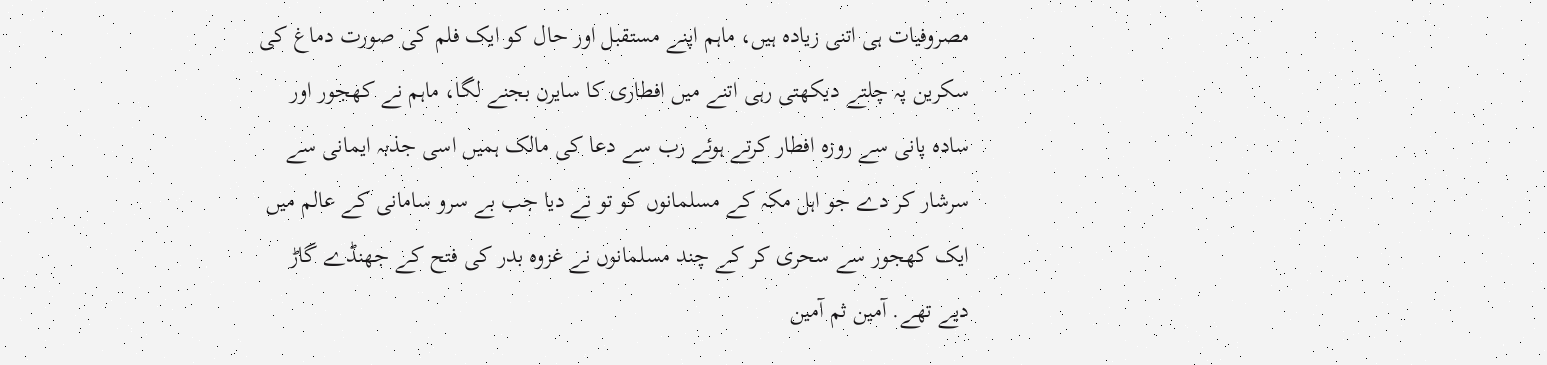مصروفیات ہی اتنی زیادہ ہیں، ماہم اپنے مستقبل اور حال کو ایک فلم کی صورت دماغ کی سکرین پہ چلتے دیکھتی رہی اتنے میں افطاری کا سایرن بجنے لگا، ماہم نے کھجور اور سادہ پانی سے روزہ افطار کرتے ہوئے رب سے دعا کی مالک ہمیں اسی جذبہ ایمانی سے سرشار کر دے جو اہل مکہ کے مسلمانوں کو تو نے دیا جب بے سرو سامانی کے عالم میں ایک کھجور سے سحری کر کے چند مسلمانوں نے غزوہ بدر کی فتح کے جھنڈے گاڑ دیے تھے. آمین ثم آمین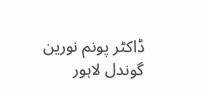ڈاکٹر پونم نورین گوندل لاہور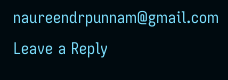naureendrpunnam@gmail.com
Leave a Reply